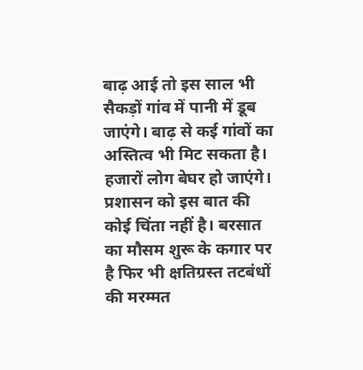बाढ़ आई तो इस साल भी सैकड़ों गांव में पानी में डूब जाएंगे। बाढ़ से कई गांवों का अस्तित्व भी मिट सकता है। हजारों लोग बेघर हो जाएंगे। प्रशासन को इस बात की कोई चिंता नहीं है। बरसात का मौसम शुरू के कगार पर है फिर भी क्षतिग्रस्त तटबंधों की मरम्मत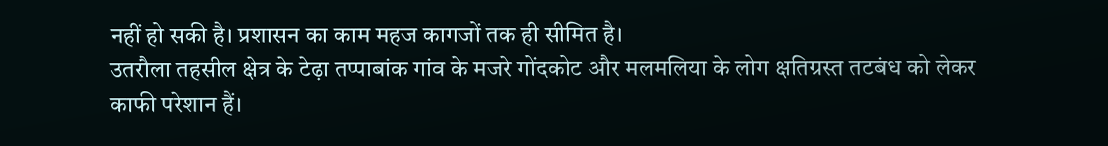नहीं हो सकी है। प्रशासन का काम महज कागजों तक ही सीमित है।
उतरौला तहसील क्षेत्र के टेढ़ा तप्पाबांक गांव के मजरे गोंदकोट और मलमलिया के लोग क्षतिग्रस्त तटबंध को लेकर काफी परेशान हैं।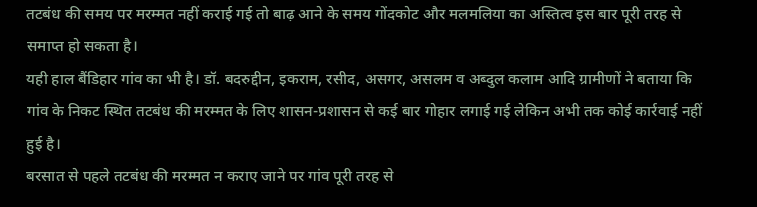तटबंध की समय पर मरम्मत नहीं कराई गई तो बाढ़ आने के समय गोंदकोट और मलमलिया का अस्तित्व इस बार पूरी तरह से समाप्त हो सकता है।
यही हाल बैंडिहार गांव का भी है। डॉ. बदरुद्दीन, इकराम, रसीद, असगर, असलम व अब्दुल कलाम आदि ग्रामीणों ने बताया कि गांव के निकट स्थित तटबंध की मरम्मत के लिए शासन-प्रशासन से कई बार गोहार लगाई गई लेकिन अभी तक कोई कार्रवाई नहीं हुई है।
बरसात से पहले तटबंध की मरम्मत न कराए जाने पर गांव पूरी तरह से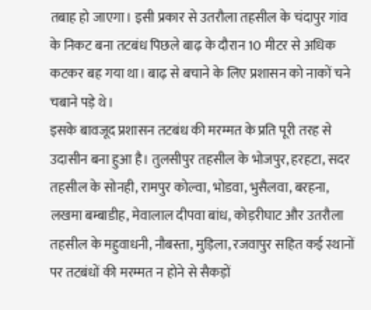तबाह हो जाएगा। इसी प्रकार से उतरौला तहसील के चंदापुर गांव के निकट बना तटबंध पिछले बाढ़ के दौरान 10 मीटर से अधिक कटकर बह गया था। बाढ़ से बचाने के लिए प्रशासन को नाकों चने चबाने पड़े थे।
इसके बावजूद प्रशासन तटबंध की मरम्मत के प्रति पूरी तरह से उदासीन बना हुआ है। तुलसीपुर तहसील के भोजपुर, हरहटा, सदर तहसील के सोनही, रामपुर कोल्वा, भोडवा, भुसैलवा, बरहना, लखमा बम्बाडीह, मेवालाल दीपवा बांध, कोड़रीघाट और उतरौला तहसील के महुवाधनी, नौबस्ता, मुड़िला, रजवापुर सहित कई स्थानों पर तटबंधों की मरम्मत न होने से सैकड़ों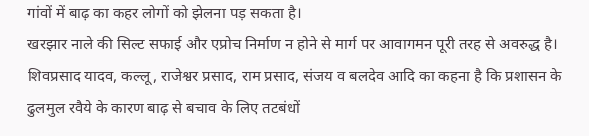गांवों में बाढ़ का कहर लोगों को झेलना पड़ सकता है।
खरझार नाले की सिल्ट सफाई और एप्रोच निर्माण न होने से मार्ग पर आवागमन पूरी तरह से अवरुद्ध है। शिवप्रसाद यादव, कल्लू, राजेश्वर प्रसाद, राम प्रसाद, संजय व बलदेव आदि का कहना है कि प्रशासन के ढुलमुल रवैये के कारण बाढ़ से बचाव के लिए तटबंधों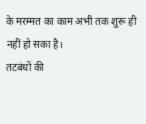के मरम्मत का काम अभी तक शुरू ही नहीं हो सका है।
तटबंधों की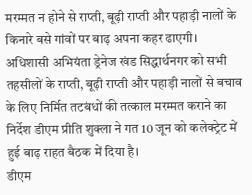मरम्मत न होने से राप्ती, बूढ़ी राप्ती और पहाड़ी नालों के किनारे बसे गांवों पर बाढ़ अपना कहर ढाएगी।
अधिशासी अभियंता ड्रेनेज खंड सिद्धार्थनगर को सभी तहसीलों के राप्ती, बूढ़ी राप्ती और पहाड़ी नालों से बचाव के लिए निर्मित तटबंधों की तत्काल मरम्मत कराने का निर्देश डीएम प्रीति शुक्ला ने गत 10 जून को कलेक्ट्रेट में हुई बाढ़ राहत बैठक में दिया है।
डीएम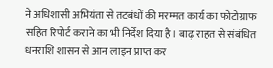ने अधिशासी अभियंता से तटबंधों की मरम्मत कार्य का फोटोग्राफ सहित रिपोर्ट कराने का भी निर्देश दिया है। बाढ़ राहत से संबंधित धनराशि शासन से आन लाइन प्राप्त कर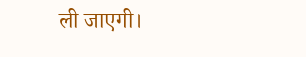ली जाएगी।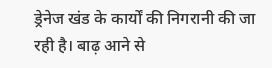ड्रेनेज खंड के कार्यों की निगरानी की जा रही है। बाढ़ आने से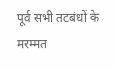पूर्व सभी तटबंधों के मरम्मत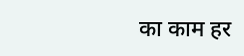का काम हर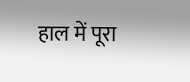हाल में पूरा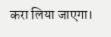करा लिया जाएगा।